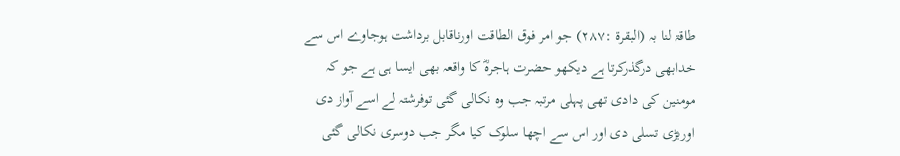طاقۃ لنا بہ (البقرۃ :۲۸۷) جو امر فوق الطاقت اورناقابل برداشت ہوجاوے اس سے خدابھی درگذرکرتا ہے دیکھو حضرت ہاجرہؓ کا واقعہ بھی ایسا ہی ہے جو کہ مومنین کی دادی تھی پہلی مرتبہ جب وہ نکالی گئی توفرشتہ لے اسے آواز دی اوربڑی تسلی دی اور اس سے اچھا سلوک کیا مگر جب دوسری نکالی گئی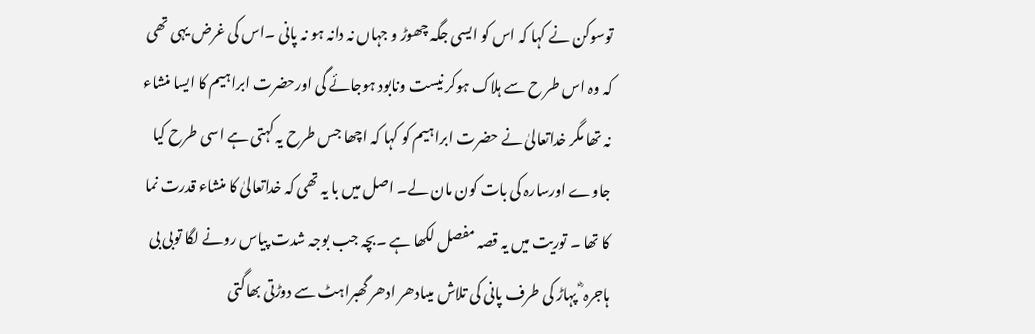توسوکن نے کہا کہ اس کو ایسی جگہ چھوڑ و جہاں نہ دانہ ہو نہ پانی ۔اس کی غرض یہی تھی کہ وہ اس طر ح سے ہلاک ہوکر نیست ونابود ہوجائے گی اورحضرت ابراہیم کا ایسا منشاء نہ تھا مگر خداتعالیٰ نے حضرت ابراہیم کو کہا کہ اچھا جس طرح یہ کہتی ہے اسی طرح کیا جاوے اورسارہ کی بات کون مان لے۔ اصل میں با یہ تھی کہ خداتعالیٰ کا منشاء قدرت نما کا تھا ۔ توریت میں یہ قصہ مفصل لکھا ہے ۔بچہ جب بوجہ شدت پیاس رونے لگا توبی بی ہاجرہ ؓ پہاڑ کی طرف پانی کی تلاش میںادھر ادھر گھبراہٹ سے دوڑتی بھاگتی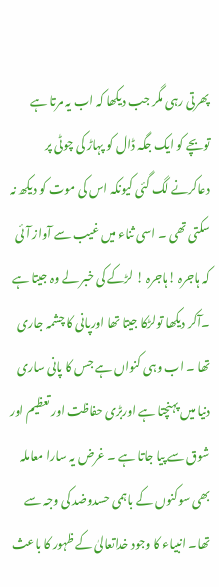پھرتی رہی مگر جب دیکھا کہ اب یہ مرتا ہے توبچے کو ایک جگہ ڈال کو پہاڑ کی چوٹی پر دعاکرنے لگ گئی کیونکہ اس کی موت کو دیکھ نہ سکتی تھی ۔ اسی ثناء میں غیب سے آواز آئی کہ ہاجرہ !ہاجرہ ! لڑکے کی خبر لے وہ جیتا ہے ۔آکر دیکھا تولڑکا جیتا تھا اورپانی کا چشمہ جاری تھا ۔ اب وہی کنواں ہے جس کا پانی ساری دنیا میں پہنچتا ہے اوربڑی حفاظت اور تعظیم اور شوق سے پیا جاتا ہے ۔ غرض یہ سارا معاملہ بھی سوکنوں کے باہمی حسدوضد کی وجہ سے تھا۔ انبیاء کا وجود خداتعالیٰ کے ظہور کا باعث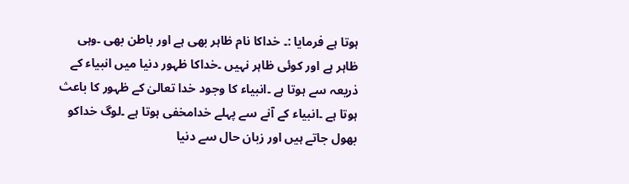ہوتا ہے فرمایا :۔ خداکا نام ظاہر بھی ہے اور باطن بھی ۔وہی ظاہر ہے اور کوئی ظاہر نہیں ۔خداکا ظہور دنیا میں انبیاء کے ذریعہ سے ہوتا ہے ۔انبیاء کا وجود خدا تعالیٰ کے ظہور کا باعث ہوتا ہے ۔انبیاء کے آنے سے پہلے خدامخفی ہوتا ہے ۔لوگ خداکو بھول جاتے ہیں اور زبان حال سے دنیا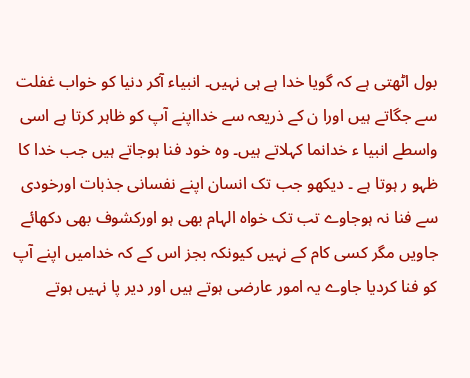بول اٹھتی ہے کہ گویا خدا ہے ہی نہیں۔ انبیاء آکر دنیا کو خواب غفلت سے جگاتے ہیں اورا ن کے ذریعہ سے خدااپنے آپ کو ظاہر کرتا ہے اسی واسطے انبیا ء خدانما کہلاتے ہیں۔ وہ خود فنا ہوجاتے ہیں جب خدا کا ظہو ر ہوتا ہے ۔ دیکھو جب تک انسان اپنے نفسانی جذبات اورخودی سے فنا نہ ہوجاوے تب تک خواہ الہام بھی ہو اورکشوف بھی دکھائے جاویں مگر کسی کام کے نہیں کیونکہ بجز اس کے کہ خدامیں اپنے آپ کو فنا کردیا جاوے یہ امور عارضی ہوتے ہیں اور دیر پا نہیں ہوتے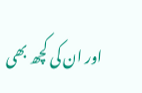اور ان کی کچھ بھی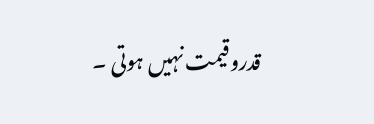قدروقیمت نہیں ہوتی ۔